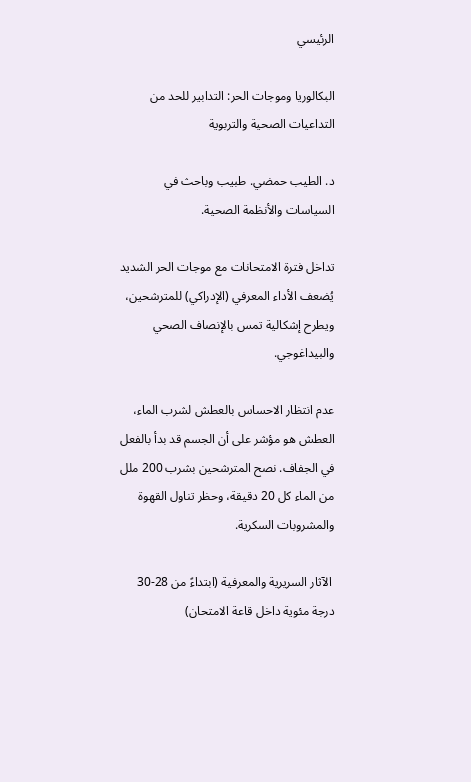الرئيسي

البكالوريا وموجات الحر: التدابير للحد من التداعيات الصحية والتربوية

د. الطيب حمضي. طبيب وباحث في السياسات والأنظمة الصحية.

تداخل فترة الامتحانات مع موجات الحر الشديد يُضعف الأداء المعرفي (الإدراكي) للمترشحين، ويطرح إشكالية تمس بالإنصاف الصحي والبيداغوجي.

عدم انتظار الاحساس بالعطش لشرب الماء، العطش هو مؤشر على أن الجسم قد بدأ بالفعل في الجفاف. نصح المترشحين بشرب 200 ملل من الماء كل 20 دقيقة، وحظر تناول القهوة والمشروبات السكرية.

 الآثار السريرية والمعرفية (ابتداءً من 28-30 درجة مئوية داخل قاعة الامتحان)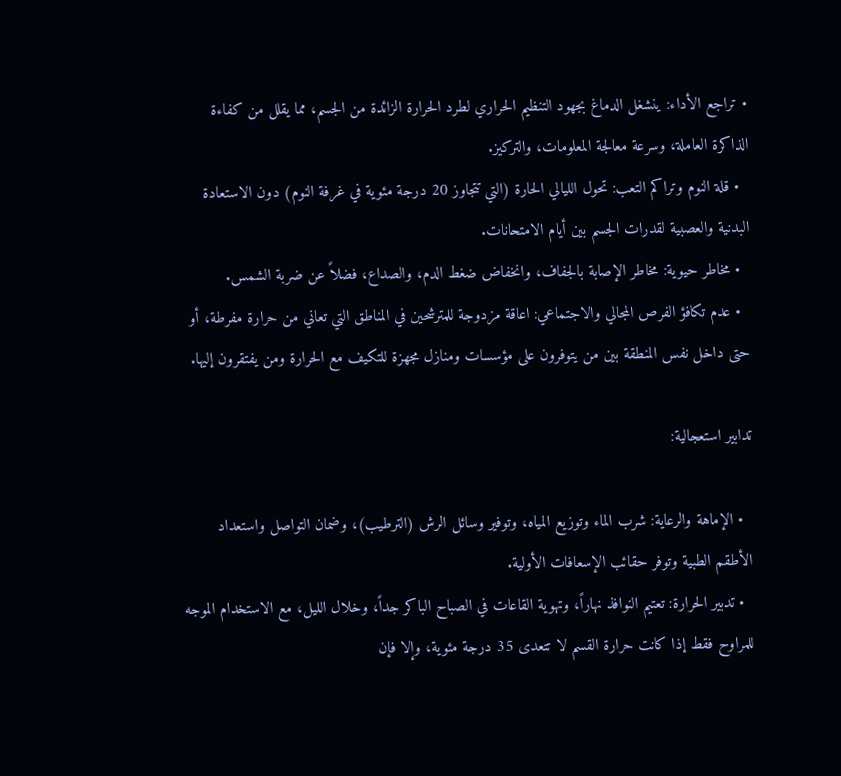• تراجع الأداء: ينشغل الدماغ بجهود التنظيم الحراري لطرد الحرارة الزائدة من الجسم، مما يقلل من كفاءة الذاكرة العاملة، وسرعة معالجة المعلومات، والتركيز.
  • قلة النوم وتراكم التعب: تحول الليالي الحارة (التي تتجاوز 20 درجة مئوية في غرفة النوم) دون الاستعادة البدنية والعصبية لقدرات الجسم بين أيام الامتحانات.
  • مخاطر حيوية: مخاطر الإصابة بالجفاف، وانخفاض ضغط الدم، والصداع، فضلاً عن ضربة الشمس.
  • عدم تكافؤ الفرص المجالي والاجتماعي: اعاقة مزدوجة للمترشحين في المناطق التي تعاني من حرارة مفرطة، أو حتى داخل نفس المنطقة بين من يتوفرون على مؤسسات ومنازل مجهزة للتكيف مع الحرارة ومن يفتقرون إليها.

تدابير استعجالية:

  • الإماهة والرعاية: شرب الماء وتوزيع المياه، وتوفير وسائل الرش (الترطيب)، وضمان التواصل واستعداد الأطقم الطبية وتوفر حقائب الإسعافات الأولية.
  • تدبير الحرارة: تعتيم النوافذ نهاراً، وتهوية القاعات في الصباح الباكر جداً، وخلال الليل، مع الاستخدام الموجه للمراوح فقط إذا كانت حرارة القسم لا تتعدى 35 درجة مئوية، وإلا فإن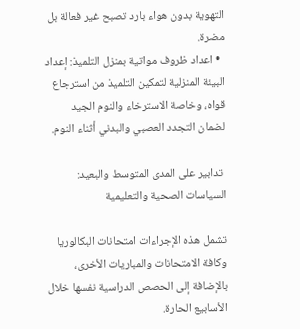التهوية بدون هواء بارد تصبح غير فعالة بل مضرة.
  • اعداد ظروف مواتية بمنزل التلميذ: إعداد البيئة المنزلية لتمكين التلميذ من استرجاع قواه، وخاصة الاسترخاء والنوم الجيد لضمان التجدد العصبي والبدني أثناء النوم.

 تدابير على المدى المتوسط والبعيد: السياسات الصحية والتعليمية

تشمل هذه الإجراءات امتحانات البكالوريا وكافة الامتحانات والمباريات الأخرى، بالإضافة إلى الحصص الدراسية نفسها خلال الأسابيع الحارة.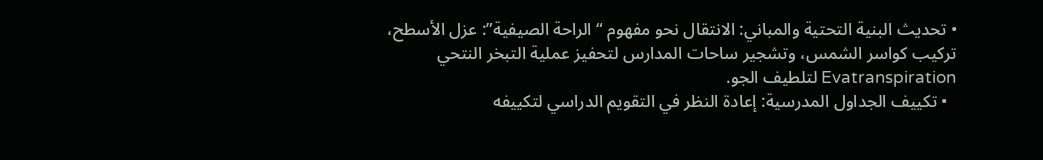• تحديث البنية التحتية والمباني: الانتقال نحو مفهوم “الراحة الصيفية”: عزل الأسطح، تركيب كواسر الشمس، وتشجير ساحات المدارس لتحفيز عملية التبخر النتحي Evatranspiration لتلطيف الجو.
  • تكييف الجداول المدرسية: إعادة النظر في التقويم الدراسي لتكييفه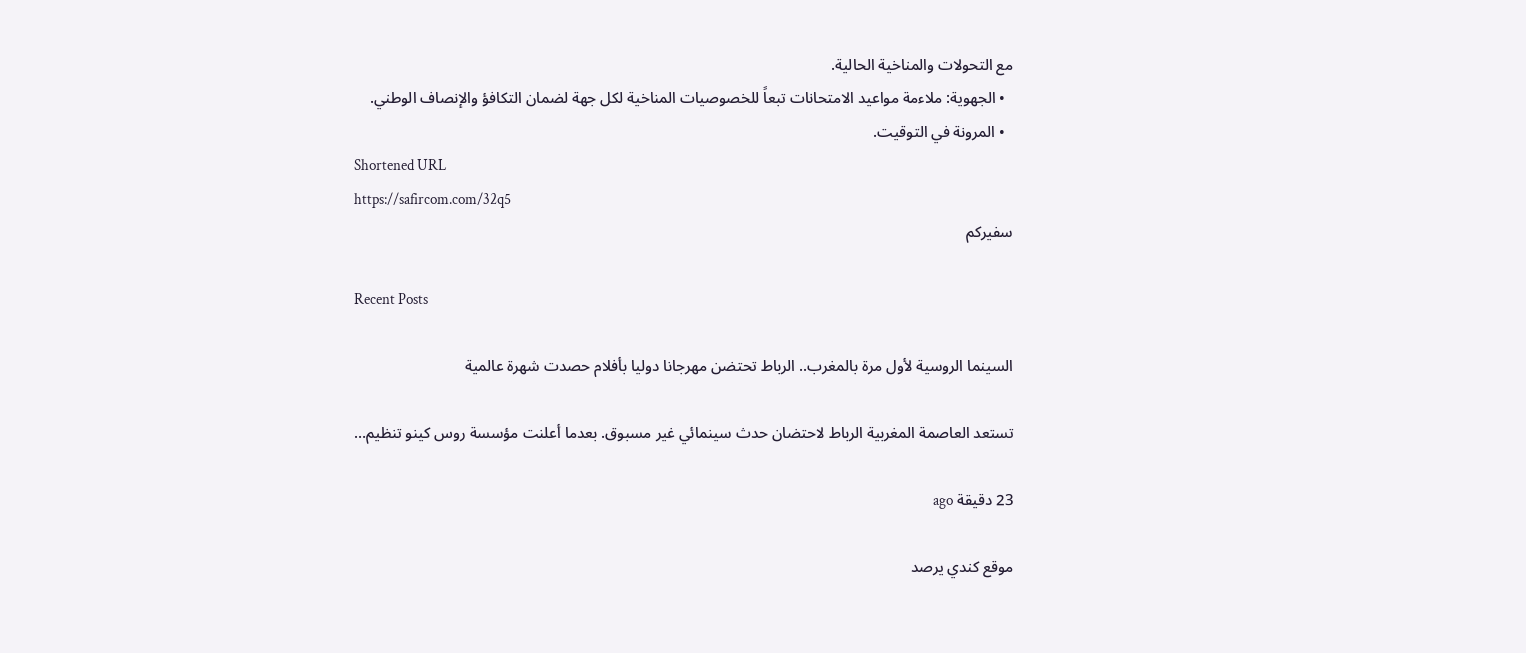مع التحولات والمناخية الحالية.
  • الجهوية: ملاءمة مواعيد الامتحانات تبعاً للخصوصيات المناخية لكل جهة لضمان التكافؤ والإنصاف الوطني.
  • المرونة في التوقيت.
Shortened URL
https://safircom.com/32q5
سفيركم

Recent Posts

السينما الروسية لأول مرة بالمغرب.. الرباط تحتضن مهرجانا دوليا بأفلام حصدت شهرة عالمية

تستعد العاصمة المغربية الرباط لاحتضان حدث سينمائي غير مسبوق. بعدما أعلنت مؤسسة روس كينو تنظيم…

23 دقيقة ago

موقع كندي يرصد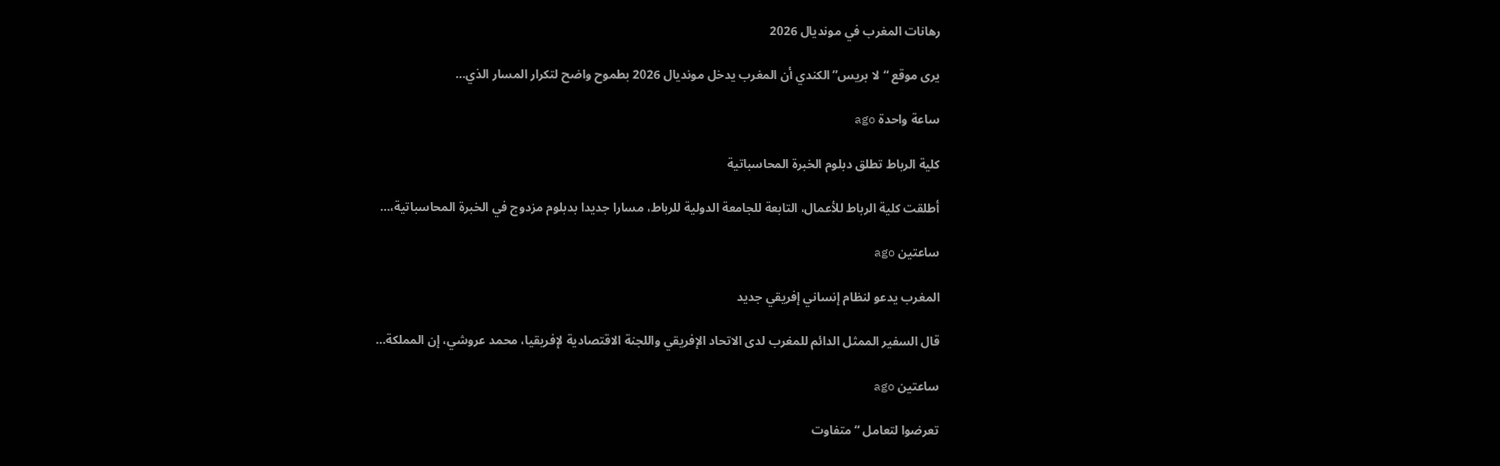رهانات المغرب في مونديال 2026

يرى موقع “لا بريس” الكندي أن المغرب يدخل مونديال 2026 بطموح واضح لتكرار المسار الذي…

ساعة واحدة ago

كلية الرباط تطلق دبلوم الخبرة المحاسباتية

أطلقت كلية الرباط للأعمال، التابعة للجامعة الدولية للرباط، مسارا جديدا بدبلوم مزدوج في الخبرة المحاسباتية،…

ساعتين ago

المغرب يدعو لنظام إنساني إفريقي جديد

قال السفير الممثل الدائم للمغرب لدى الاتحاد الإفريقي واللجنة الاقتصادية لإفريقيا، محمد عروشي، إن المملكة…

ساعتين ago

تعرضوا لتعامل “متفاوت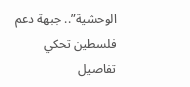الوحشية”.. جبهة دعم فلسطين تحكي تفاصيل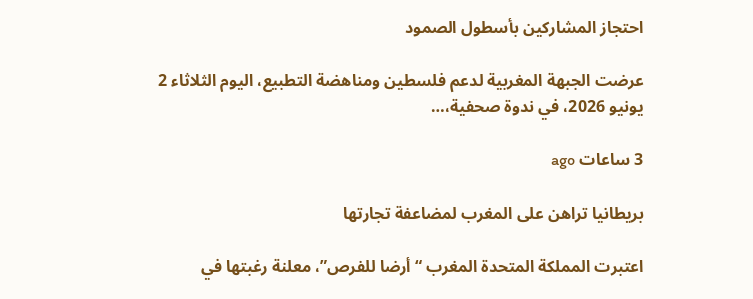احتجاز المشاركين بأسطول الصمود

عرضت الجبهة المغربية لدعم فلسطين ومناهضة التطبيع، اليوم الثلاثاء 2 يونيو 2026، في ندوة صحفية،…

3 ساعات ago

بريطانيا تراهن على المغرب لمضاعفة تجارتها

اعتبرت المملكة المتحدة المغرب “أرضا للفرص”، معلنة رغبتها في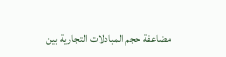مضاعفة حجم المبادلات التجارية بين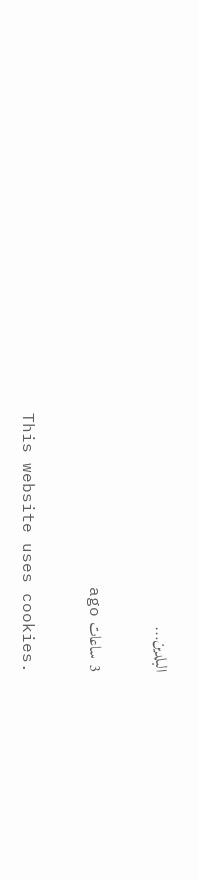البلدين…

3 ساعات ago

This website uses cookies.